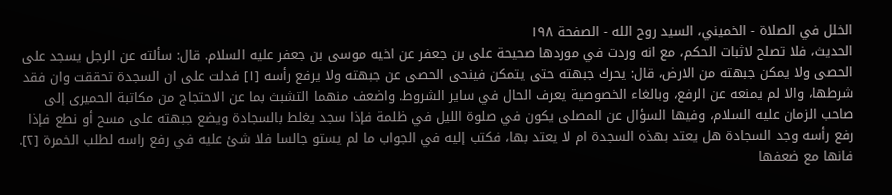الخلل في الصلاة - الخميني، السيد روح الله - الصفحة ١٩٨
الحديث، فلا تصلح لاثبات الحكم، مع انه وردت في موردها صحيحة على بن جعفر عن اخيه موسى بن جعفر عليه السلام. قال: سألته عن الرجل يسجد على الحصى ولا يمكن جبهته من الارض، قال: يحرك جبهته حتى يتمكن فينحى الحصى عن جبهته ولا يرفع رأسه [١] فدلت على ان السجدة تحققت وان فقد شرطها، والا لم يمنعه عن الرفع، وبالغاء الخصوصية يعرف الحال في ساير الشروط. واضعف منهما التشبث بما عن الاحتجاج من مكاتبة الحميرى إلى صاحب الزمان عليه السلام، وفيها السؤال عن المصلى يكون في صلوة الليل في ظلمة فإذا سجد يغلط بالسجادة ويضع جبهته على مسح أو نطع فإذا رفع رأسه وجد السجادة هل يعتد بهذه السجدة ام لا يعتد بها، فكتب إليه في الجواب ما لم يستو جالسا فلا شئ عليه في رفع راسه لطلب الخمرة [٢]. فانها مع ضعفها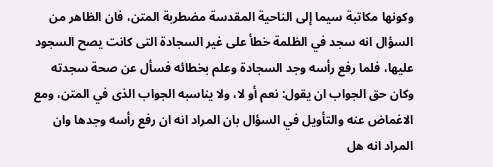وكونها مكاتبة سيما إلى الناحية المقدسة مضطربة المتن، فان الظاهر من السؤال انه سجد في الظلمة خطأ على غير السجادة التى كانت يصح السجود عليها، فلما رفع رأسه وجد السجادة وعلم بخطائه فسأل عن صحة سجدته وكان حق الجواب ان يقول: نعم أو لا، ولا يناسبه الجواب الذى في المتن، ومع الاغماض عنه والتأويل في السؤال بان المراد انه ان رفع رأسه وجدها وان المراد انه هل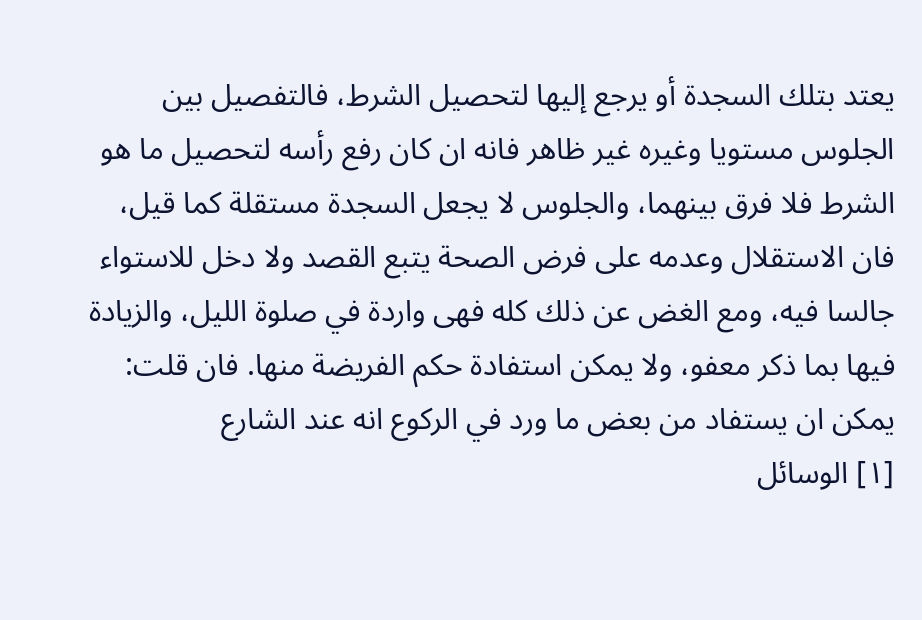يعتد بتلك السجدة أو يرجع إليها لتحصيل الشرط، فالتفصيل بين الجلوس مستويا وغيره غير ظاهر فانه ان كان رفع رأسه لتحصيل ما هو الشرط فلا فرق بينهما، والجلوس لا يجعل السجدة مستقلة كما قيل، فان الاستقلال وعدمه على فرض الصحة يتبع القصد ولا دخل للاستواء جالسا فيه، ومع الغض عن ذلك كله فهى واردة في صلوة الليل، والزيادة فيها بما ذكر معفو، ولا يمكن استفادة حكم الفريضة منها. فان قلت: يمكن ان يستفاد من بعض ما ورد في الركوع انه عند الشارع
[١] الوسائل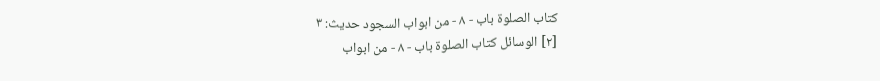كتاب الصلوة باب - ٨ - من ابواب السجود حديث: ٣
[٢] الوسائل كتاب الصلوة باب - ٨ - من ابواب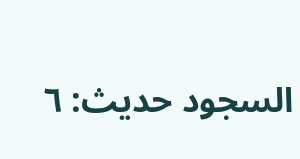السجود حديث: ٦